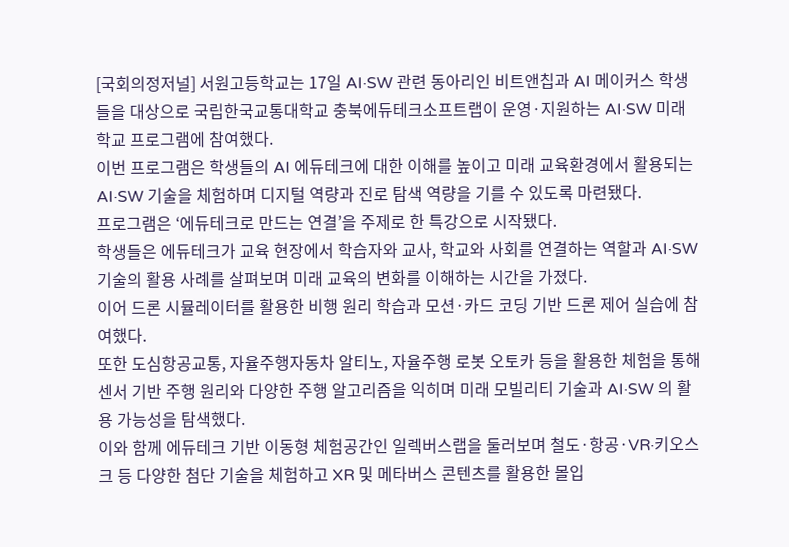[국회의정저널] 서원고등학교는 17일 AI·SW 관련 동아리인 비트앤칩과 AI 메이커스 학생들을 대상으로 국립한국교통대학교 충북에듀테크소프트랩이 운영·지원하는 AI·SW 미래학교 프로그램에 참여했다.
이번 프로그램은 학생들의 AI 에듀테크에 대한 이해를 높이고 미래 교육환경에서 활용되는 AI·SW 기술을 체험하며 디지털 역량과 진로 탐색 역량을 기를 수 있도록 마련됐다.
프로그램은 ‘에듀테크로 만드는 연결’을 주제로 한 특강으로 시작됐다.
학생들은 에듀테크가 교육 현장에서 학습자와 교사, 학교와 사회를 연결하는 역할과 AI·SW 기술의 활용 사례를 살펴보며 미래 교육의 변화를 이해하는 시간을 가졌다.
이어 드론 시뮬레이터를 활용한 비행 원리 학습과 모션·카드 코딩 기반 드론 제어 실습에 참여했다.
또한 도심항공교통, 자율주행자동차 알티노, 자율주행 로봇 오토카 등을 활용한 체험을 통해 센서 기반 주행 원리와 다양한 주행 알고리즘을 익히며 미래 모빌리티 기술과 AI·SW 의 활용 가능성을 탐색했다.
이와 함께 에듀테크 기반 이동형 체험공간인 일렉버스랩을 둘러보며 철도·항공·VR·키오스크 등 다양한 첨단 기술을 체험하고 XR 및 메타버스 콘텐츠를 활용한 몰입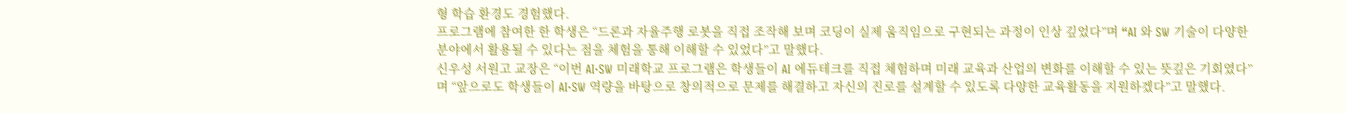형 학습 환경도 경험했다.
프로그램에 참여한 한 학생은 “드론과 자율주행 로봇을 직접 조작해 보며 코딩이 실제 움직임으로 구현되는 과정이 인상 깊었다”며 “AI 와 SW 기술이 다양한 분야에서 활용될 수 있다는 점을 체험을 통해 이해할 수 있었다”고 말했다.
신우성 서원고 교장은 “이번 AI·SW 미래학교 프로그램은 학생들이 AI 에듀테크를 직접 체험하며 미래 교육과 산업의 변화를 이해할 수 있는 뜻깊은 기회였다”며 “앞으로도 학생들이 AI·SW 역량을 바탕으로 창의적으로 문제를 해결하고 자신의 진로를 설계할 수 있도록 다양한 교육활동을 지원하겠다”고 말했다.